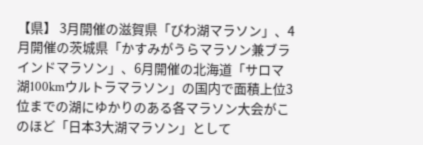【県】 3月開催の滋賀県「びわ湖マラソン」、4月開催の茨城県「かすみがうらマラソン兼ブラインドマラソン」、6月開催の北海道「サロマ湖100kmウルトラマラソン」の国内で面積上位3位までの湖にゆかりのある各マラソン大会がこのほど「日本3大湖マラソン」として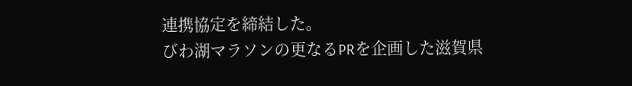連携協定を締結した。
びわ湖マラソンの更なるPRを企画した滋賀県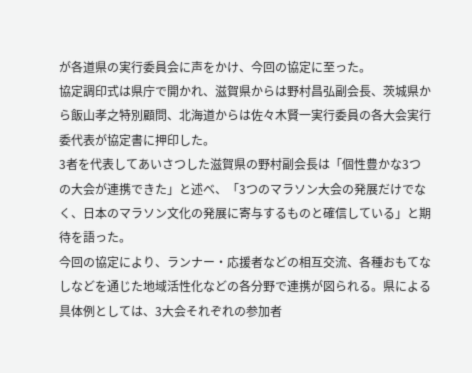が各道県の実行委員会に声をかけ、今回の協定に至った。
協定調印式は県庁で開かれ、滋賀県からは野村昌弘副会長、茨城県から飯山孝之特別顧問、北海道からは佐々木賢一実行委員の各大会実行委代表が協定書に押印した。
3者を代表してあいさつした滋賀県の野村副会長は「個性豊かな3つの大会が連携できた」と述べ、「3つのマラソン大会の発展だけでなく、日本のマラソン文化の発展に寄与するものと確信している」と期待を語った。
今回の協定により、ランナー・応援者などの相互交流、各種おもてなしなどを通じた地域活性化などの各分野で連携が図られる。県による具体例としては、3大会それぞれの参加者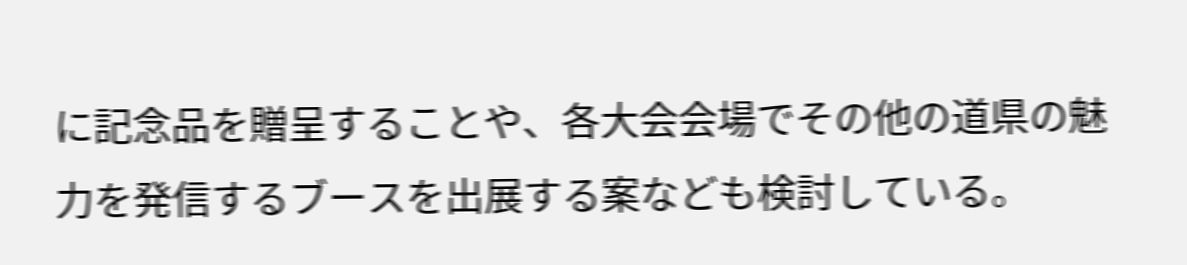に記念品を贈呈することや、各大会会場でその他の道県の魅力を発信するブースを出展する案なども検討している。